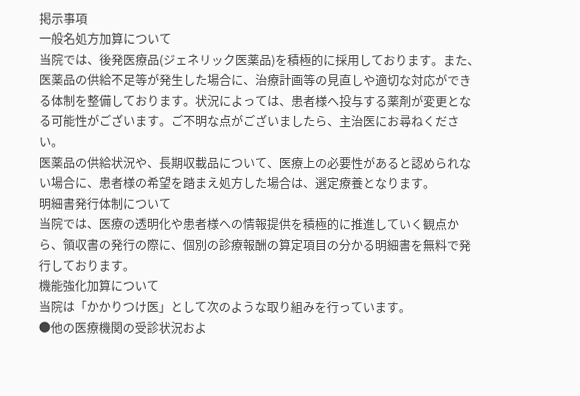掲示事項
一般名処方加算について
当院では、後発医療品(ジェネリック医薬品)を積極的に採用しております。また、医薬品の供給不足等が発生した場合に、治療計画等の見直しや適切な対応ができる体制を整備しております。状況によっては、患者様へ投与する薬剤が変更となる可能性がございます。ご不明な点がございましたら、主治医にお尋ねください。
医薬品の供給状況や、長期収載品について、医療上の必要性があると認められない場合に、患者様の希望を踏まえ処方した場合は、選定療養となります。
明細書発行体制について
当院では、医療の透明化や患者様への情報提供を積極的に推進していく観点から、領収書の発行の際に、個別の診療報酬の算定項目の分かる明細書を無料で発行しております。
機能強化加算について
当院は「かかりつけ医」として次のような取り組みを行っています。
●他の医療機関の受診状況およ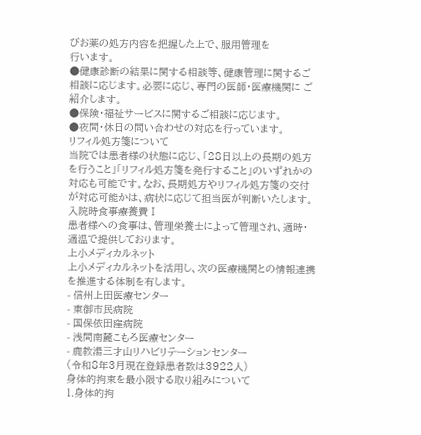びお薬の処方内容を把握した上で、服用管理を
行います。
●健康診断の結果に関する相談等、健康管理に関するご相談に応じます。必要に応じ、専門の医師・医療機関に ご紹介します。
●保険・福祉サービスに関するご相談に応じます。
●夜間・休日の問い合わせの対応を行っています。
リフィル処方箋について
当院では患者様の状態に応じ、「28日以上の長期の処方を行うこと」「リフィル処方箋を発行すること」のいずれかの対応も可能です。なお、長期処方やリフィル処方箋の交付が対応可能かは、病状に応じて担当医が判断いたします。
入院時食事療養費Ⅰ
患者様への食事は、管理栄養士によって管理され、適時・適温で提供しております。
上小メディカルネット
上小メディカルネットを活用し、次の医療機関との情報連携を推進する体制を有します。
- 信州上田医療センター
- 東御市民病院
- 国保依田窪病院
- 浅間南麓こもろ医療センター
- 鹿教湯三才山リハビリテーションセンター
(令和8年3月現在登録患者数は3922人)
身体的拘束を最小限する取り組みについて
1.身体的拘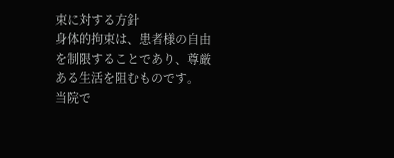束に対する方針
身体的拘束は、患者様の自由を制限することであり、尊厳ある生活を阻むものです。
当院で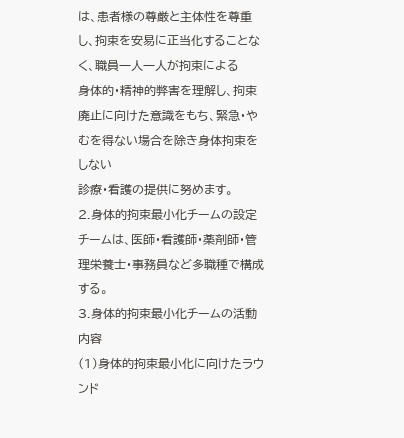は、患者様の尊厳と主体性を尊重し、拘束を安易に正当化することなく、職員一人一人が拘束による
身体的・精神的弊害を理解し、拘束廃止に向けた意識をもち、緊急・やむを得ない場合を除き身体拘束をしない
診療・看護の提供に努めます。
2.身体的拘束最小化チームの設定
チームは、医師・看護師・薬剤師・管理栄養士・事務員など多職種で構成する。
3.身体的拘束最小化チームの活動内容
(1)身体的拘束最小化に向けたラウンド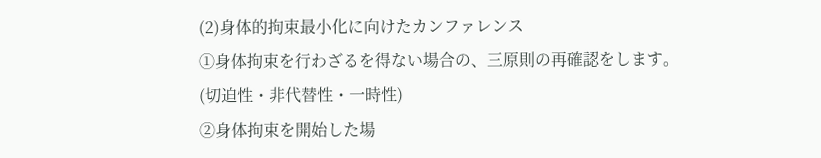(2)身体的拘束最小化に向けたカンファレンス
①身体拘束を行わざるを得ない場合の、三原則の再確認をします。
(切迫性・非代替性・一時性)
②身体拘束を開始した場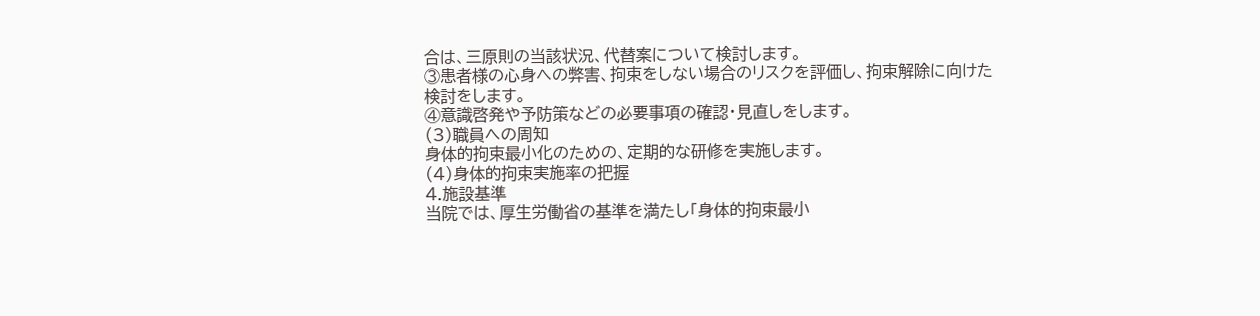合は、三原則の当該状況、代替案について検討します。
③患者様の心身への弊害、拘束をしない場合のリスクを評価し、拘束解除に向けた
検討をします。
④意識啓発や予防策などの必要事項の確認・見直しをします。
(3)職員への周知
身体的拘束最小化のための、定期的な研修を実施します。
(4)身体的拘束実施率の把握
4.施設基準
当院では、厚生労働省の基準を満たし「身体的拘束最小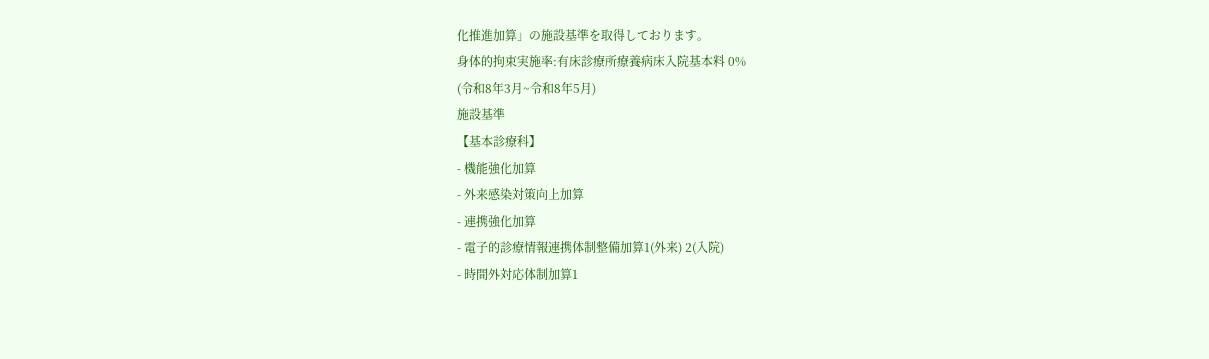化推進加算」の施設基準を取得しております。
身体的拘束実施率:有床診療所療養病床入院基本料 0%
(令和8年3月~令和8年5月)
施設基準
【基本診療科】
- 機能強化加算
- 外来感染対策向上加算
- 連携強化加算
- 電子的診療情報連携体制整備加算1(外来) 2(入院)
- 時間外対応体制加算1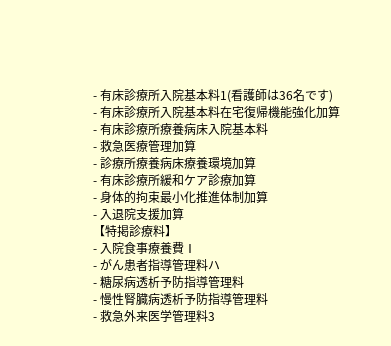- 有床診療所入院基本料1(看護師は36名です)
- 有床診療所入院基本料在宅復帰機能強化加算
- 有床診療所療養病床入院基本料
- 救急医療管理加算
- 診療所療養病床療養環境加算
- 有床診療所緩和ケア診療加算
- 身体的拘束最小化推進体制加算
- 入退院支援加算
【特掲診療料】
- 入院食事療養費Ⅰ
- がん患者指導管理料ハ
- 糖尿病透析予防指導管理料
- 慢性腎臓病透析予防指導管理料
- 救急外来医学管理料3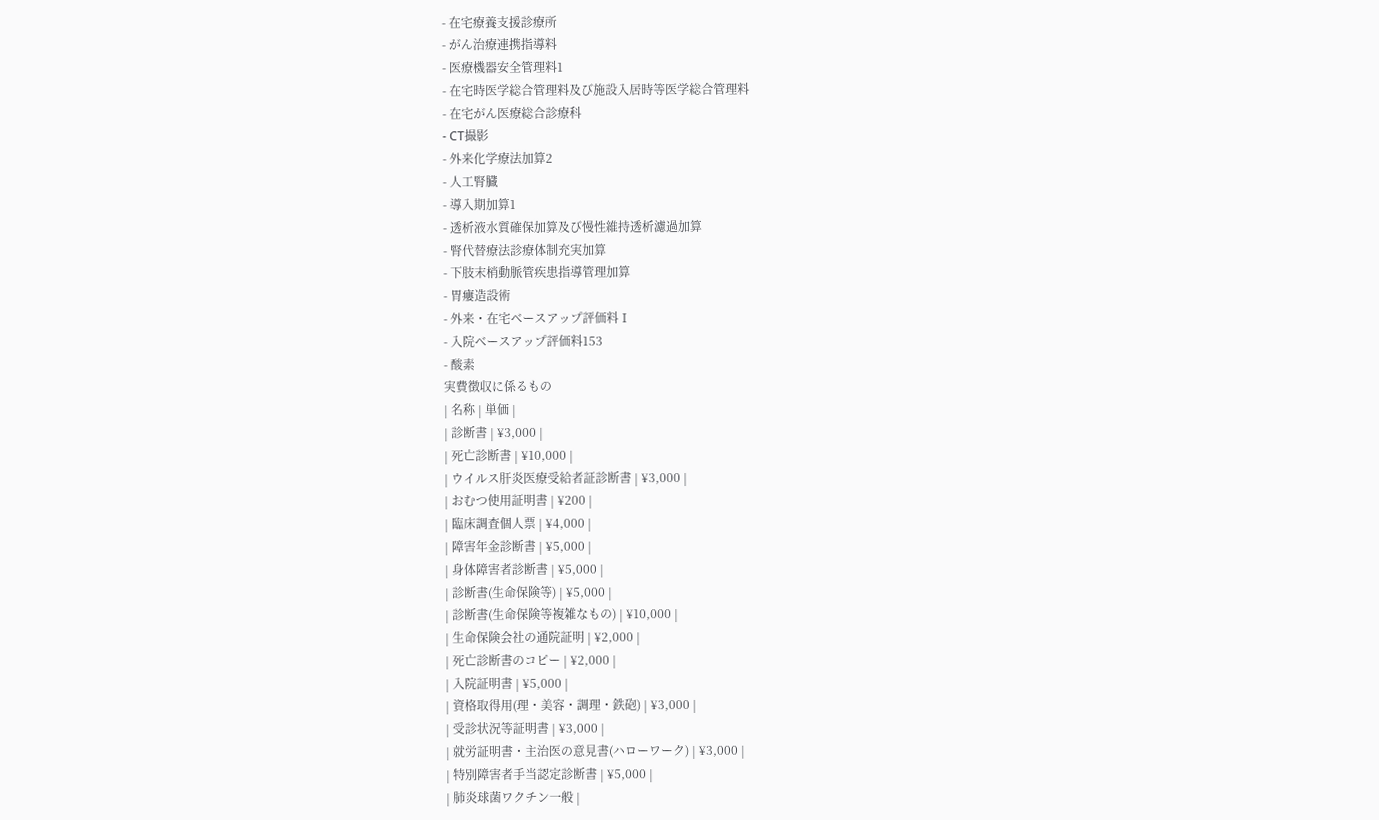- 在宅療養支援診療所
- がん治療連携指導料
- 医療機器安全管理料1
- 在宅時医学総合管理料及び施設入居時等医学総合管理料
- 在宅がん医療総合診療科
- CT撮影
- 外来化学療法加算2
- 人工腎臓
- 導入期加算1
- 透析液水質確保加算及び慢性維持透析濾過加算
- 腎代替療法診療体制充実加算
- 下肢末梢動脈管疾患指導管理加算
- 胃瘻造設術
- 外来・在宅ベースアップ評価料Ⅰ
- 入院ベースアップ評価料153
- 酸素
実費徴収に係るもの
| 名称 | 単価 |
| 診断書 | ¥3,000 |
| 死亡診断書 | ¥10,000 |
| ウイルス肝炎医療受給者証診断書 | ¥3,000 |
| おむつ使用証明書 | ¥200 |
| 臨床調査個人票 | ¥4,000 |
| 障害年金診断書 | ¥5,000 |
| 身体障害者診断書 | ¥5,000 |
| 診断書(生命保険等) | ¥5,000 |
| 診断書(生命保険等複雑なもの) | ¥10,000 |
| 生命保険会社の通院証明 | ¥2,000 |
| 死亡診断書のコピー | ¥2,000 |
| 入院証明書 | ¥5,000 |
| 資格取得用(理・美容・調理・鉄砲) | ¥3,000 |
| 受診状況等証明書 | ¥3,000 |
| 就労証明書・主治医の意見書(ハローワーク) | ¥3,000 |
| 特別障害者手当認定診断書 | ¥5,000 |
| 肺炎球菌ワクチン一般 |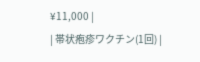¥11,000 |
| 帯状疱疹ワクチン(1回) |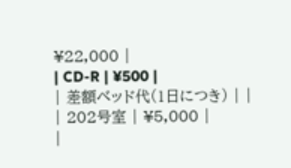¥22,000 |
| CD-R | ¥500 |
| 差額ベッド代(1日につき) | |
| 202号室 | ¥5,000 |
|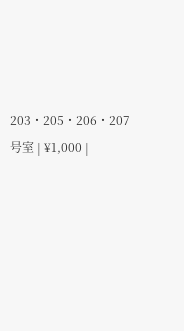203・205・206・207号室 | ¥1,000 |